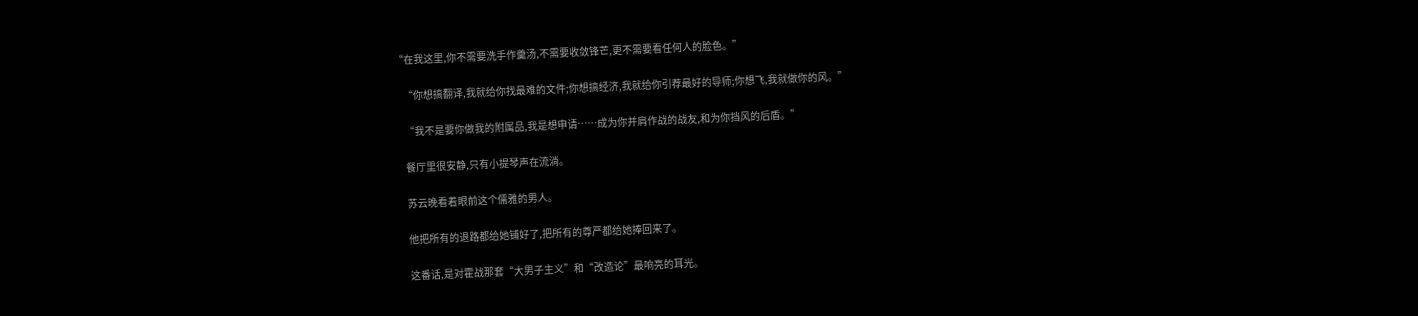“在我这里,你不需要洗手作羹汤,不需要收敛锋芒,更不需要看任何人的脸色。”

    “你想搞翻译,我就给你找最难的文件;你想搞经济,我就给你引荐最好的导师;你想飞,我就做你的风。”

    “我不是要你做我的附属品,我是想申请……成为你并肩作战的战友,和为你挡风的后盾。”

    餐厅里很安静,只有小提琴声在流淌。

    苏云晚看着眼前这个儒雅的男人。

    他把所有的退路都给她铺好了,把所有的尊严都给她捧回来了。

    这番话,是对霍战那套“大男子主义”和“改造论”最响亮的耳光。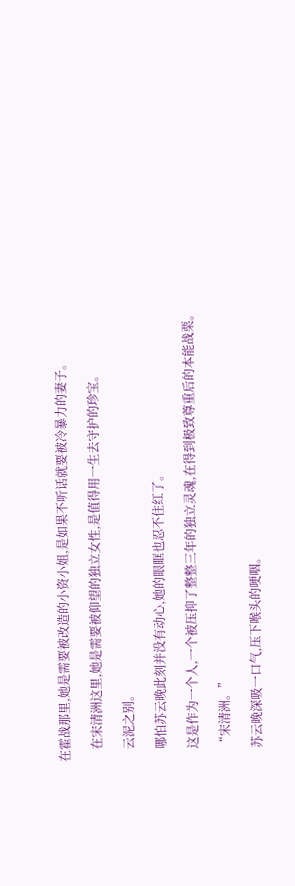在霍战那里,她是需要被改造的小资小姐,是如果不听话就要被冷暴力的妻子。

    在宋清洲这里,她是需要被仰望的独立女性,是值得用一生去守护的珍宝。

    云泥之别。

    哪怕苏云晚此刻并没有动心,她的眼眶也忍不住红了。

    这是作为一个人,一个被压抑了整整三年的独立灵魂,在得到极致尊重后的本能战栗。

    “宋清洲。”

    苏云晚深吸一口气,压下喉头的哽咽。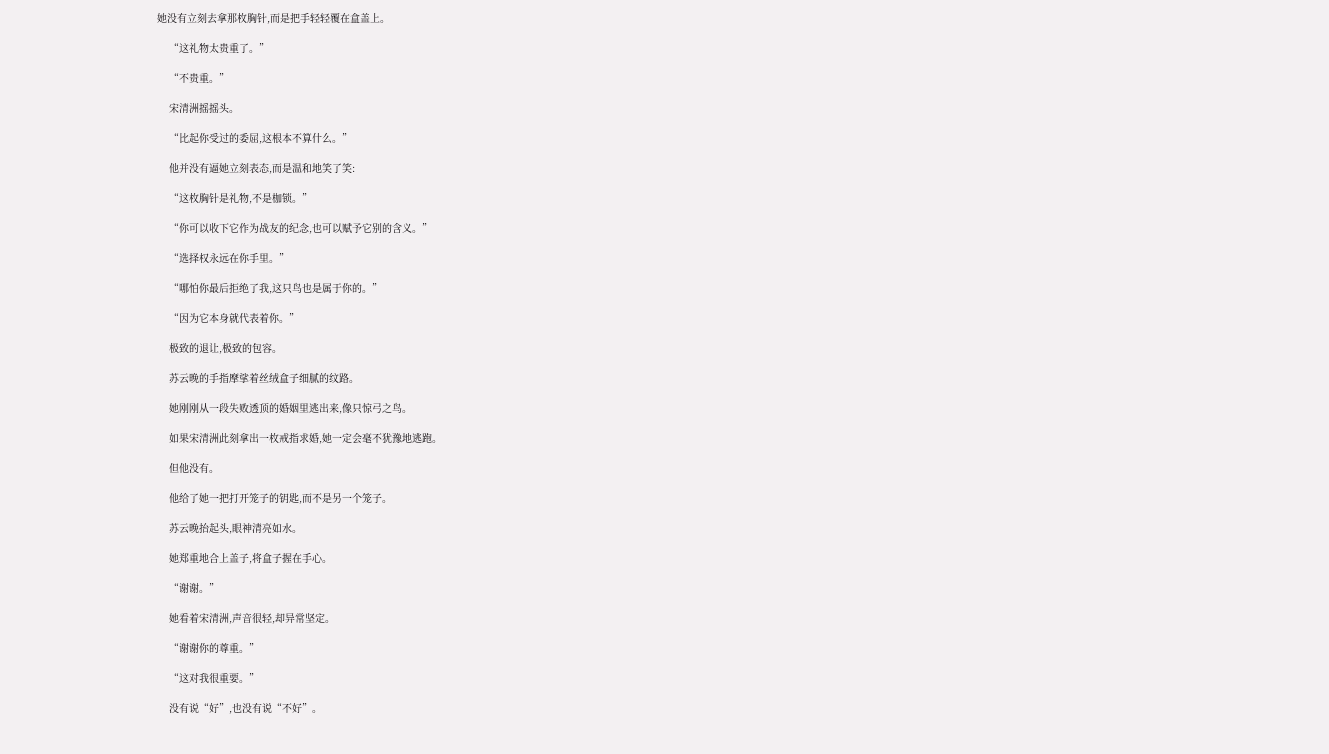她没有立刻去拿那枚胸针,而是把手轻轻覆在盒盖上。

    “这礼物太贵重了。”

    “不贵重。”

    宋清洲摇摇头。

    “比起你受过的委屈,这根本不算什么。”

    他并没有逼她立刻表态,而是温和地笑了笑:

    “这枚胸针是礼物,不是枷锁。”

    “你可以收下它作为战友的纪念,也可以赋予它别的含义。”

    “选择权永远在你手里。”

    “哪怕你最后拒绝了我,这只鸟也是属于你的。”

    “因为它本身就代表着你。”

    极致的退让,极致的包容。

    苏云晚的手指摩挲着丝绒盒子细腻的纹路。

    她刚刚从一段失败透顶的婚姻里逃出来,像只惊弓之鸟。

    如果宋清洲此刻拿出一枚戒指求婚,她一定会毫不犹豫地逃跑。

    但他没有。

    他给了她一把打开笼子的钥匙,而不是另一个笼子。

    苏云晚抬起头,眼神清亮如水。

    她郑重地合上盖子,将盒子握在手心。

    “谢谢。”

    她看着宋清洲,声音很轻,却异常坚定。

    “谢谢你的尊重。”

    “这对我很重要。”

    没有说“好”,也没有说“不好”。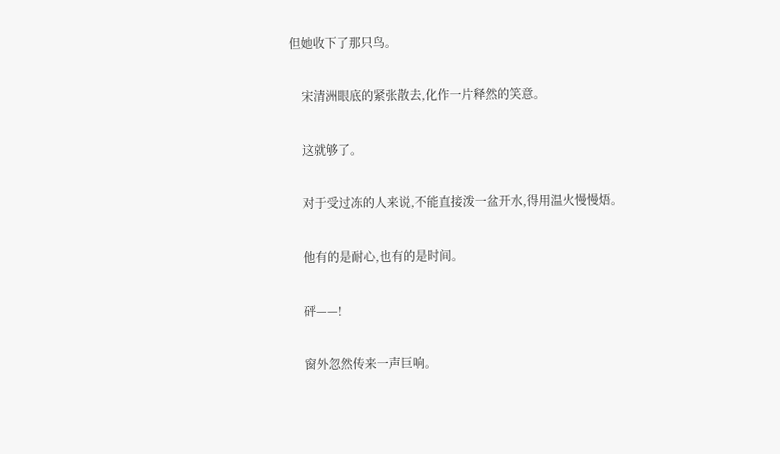但她收下了那只鸟。

    宋清洲眼底的紧张散去,化作一片释然的笑意。

    这就够了。

    对于受过冻的人来说,不能直接泼一盆开水,得用温火慢慢焐。

    他有的是耐心,也有的是时间。

    砰——!

    窗外忽然传来一声巨响。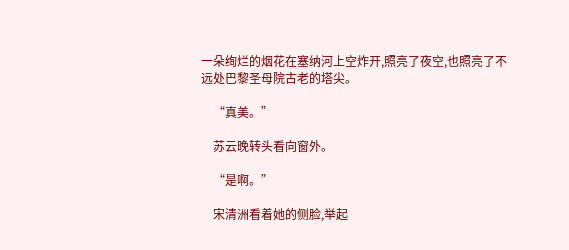一朵绚烂的烟花在塞纳河上空炸开,照亮了夜空,也照亮了不远处巴黎圣母院古老的塔尖。

    “真美。”

    苏云晚转头看向窗外。

    “是啊。”

    宋清洲看着她的侧脸,举起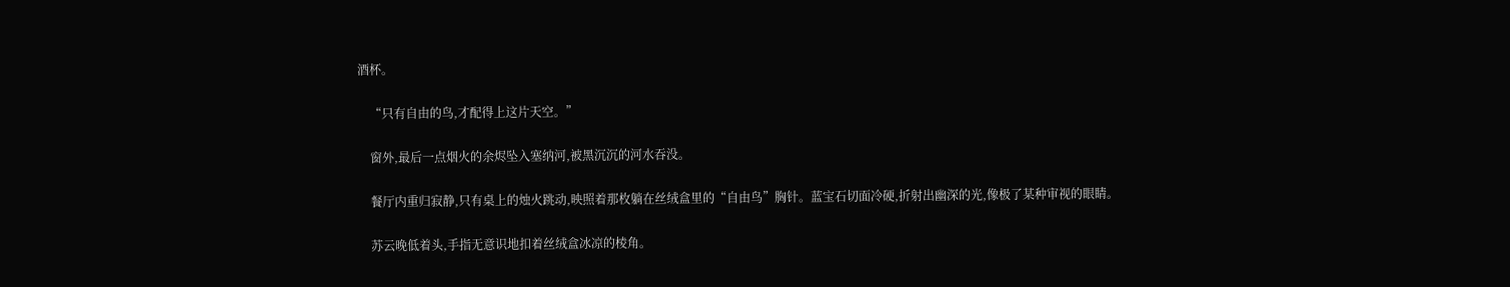酒杯。

    “只有自由的鸟,才配得上这片天空。”

    窗外,最后一点烟火的余烬坠入塞纳河,被黑沉沉的河水吞没。

    餐厅内重归寂静,只有桌上的烛火跳动,映照着那枚躺在丝绒盒里的“自由鸟”胸针。蓝宝石切面冷硬,折射出幽深的光,像极了某种审视的眼睛。

    苏云晚低着头,手指无意识地扣着丝绒盒冰凉的棱角。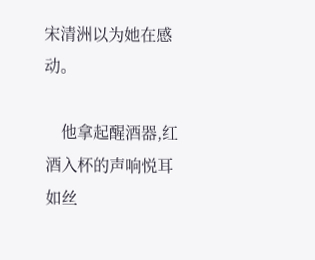宋清洲以为她在感动。

    他拿起醒酒器,红酒入杯的声响悦耳如丝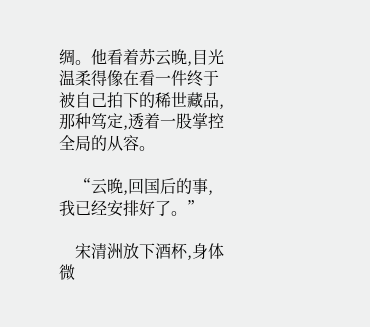绸。他看着苏云晚,目光温柔得像在看一件终于被自己拍下的稀世藏品,那种笃定,透着一股掌控全局的从容。

    “云晚,回国后的事,我已经安排好了。”

    宋清洲放下酒杯,身体微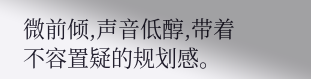微前倾,声音低醇,带着不容置疑的规划感。